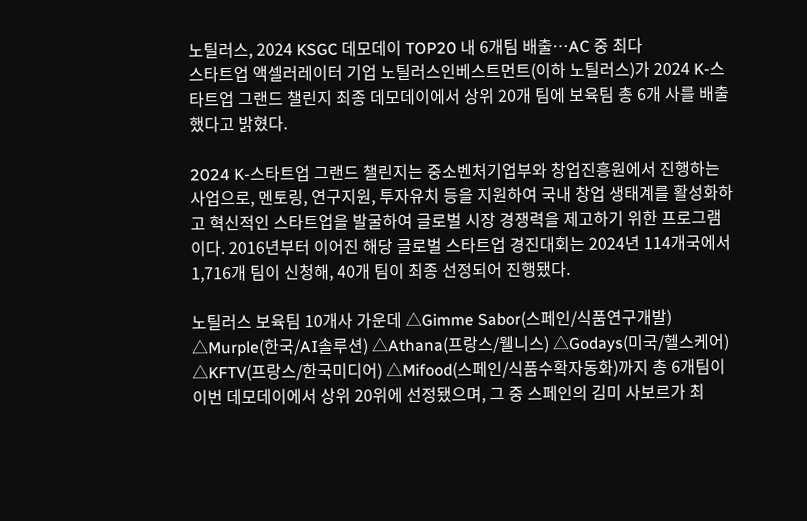노틸러스, 2024 KSGC 데모데이 TOP20 내 6개팀 배출…AC 중 최다
스타트업 액셀러레이터 기업 노틸러스인베스트먼트(이하 노틸러스)가 2024 K-스타트업 그랜드 챌린지 최종 데모데이에서 상위 20개 팀에 보육팀 총 6개 사를 배출했다고 밝혔다.

2024 K-스타트업 그랜드 챌린지는 중소벤처기업부와 창업진흥원에서 진행하는 사업으로, 멘토링, 연구지원, 투자유치 등을 지원하여 국내 창업 생태계를 활성화하고 혁신적인 스타트업을 발굴하여 글로벌 시장 경쟁력을 제고하기 위한 프로그램이다. 2016년부터 이어진 해당 글로벌 스타트업 경진대회는 2024년 114개국에서 1,716개 팀이 신청해, 40개 팀이 최종 선정되어 진행됐다.

노틸러스 보육팀 10개사 가운데 △Gimme Sabor(스페인/식품연구개발) △Murple(한국/AI솔루션) △Athana(프랑스/웰니스) △Godays(미국/헬스케어) △KFTV(프랑스/한국미디어) △Mifood(스페인/식품수확자동화)까지 총 6개팀이 이번 데모데이에서 상위 20위에 선정됐으며, 그 중 스페인의 김미 사보르가 최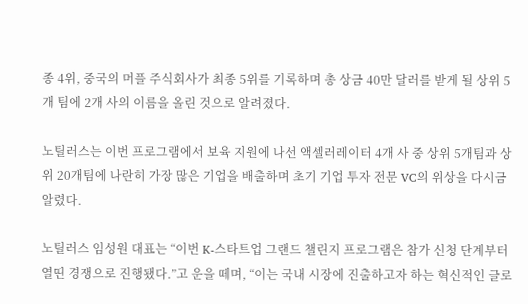종 4위, 중국의 머플 주식회사가 최종 5위를 기록하며 총 상금 40만 달러를 받게 될 상위 5개 팀에 2개 사의 이름을 올린 것으로 알려졌다.

노틸러스는 이번 프로그램에서 보육 지원에 나선 액셀러레이터 4개 사 중 상위 5개팀과 상위 20개팀에 나란히 가장 많은 기업을 배출하며 초기 기업 투자 전문 VC의 위상을 다시금 알렸다.

노틸러스 임성원 대표는 “이번 K-스타트업 그랜드 챌린지 프로그램은 참가 신청 단계부터 열띤 경쟁으로 진행됐다.”고 운을 떼며, “이는 국내 시장에 진출하고자 하는 혁신적인 글로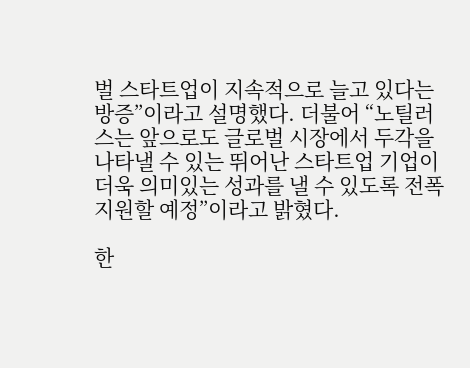벌 스타트업이 지속적으로 늘고 있다는 방증”이라고 설명했다. 더불어 “노틸러스는 앞으로도 글로벌 시장에서 두각을 나타낼 수 있는 뛰어난 스타트업 기업이 더욱 의미있는 성과를 낼 수 있도록 전폭 지원할 예정”이라고 밝혔다.

한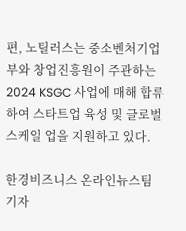편, 노틸러스는 중소벤처기업부와 창업진흥원이 주관하는 2024 KSGC 사업에 매해 합류하여 스타트업 육성 및 글로벌 스케일 업을 지원하고 있다.

한경비즈니스 온라인뉴스팀 기자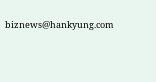biznews@hankyung.com